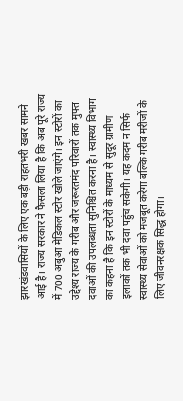झारखंडवासियों के लिए एक बड़ी राहतभरी खबर सामने आई है। राज्य सरकार ने फैसला लिया है कि अब पूरे राज्य में 700 अबुआ मेडिकल स्टोर खोले जाएंगे। इन स्टोरों का उद्देश्य राज्य के गरीब और जरूरतमंद परिवारों तक मुफ्त दवाओं की उपलब्धता सुनिश्चित करना है। स्वास्थ्य विभाग का कहना है कि इन स्टोरों के माध्यम से सुदूर ग्रामीण इलाकों तक भी दवा पहुंच सकेगी। यह कदम न सिर्फ स्वास्थ्य सेवाओं को मजबूत करेगा बल्कि गरीब मरीजों के लिए जीवनरक्षक सिद्ध होगा।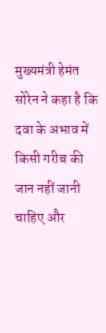मुख्यमंत्री हेमंत सोरेन ने कहा है कि दवा के अभाव में किसी गरीब की जान नहीं जानी चाहिए और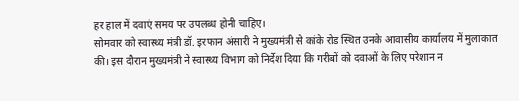हर हाल में दवाएं समय पर उपलब्ध होनी चाहिए।
सोमवार को स्वास्थ्य मंत्री डॉ. इरफान अंसारी ने मुख्यमंत्री से कांके रोड स्थित उनके आवासीय कार्यालय में मुलाकात की। इस दौरान मुख्यमंत्री ने स्वास्थ्य विभाग को निर्देश दिया कि गरीबों को दवाओं के लिए परेशान न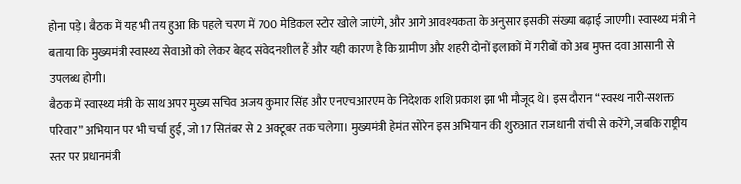होना पड़े। बैठक में यह भी तय हुआ कि पहले चरण में 700 मेडिकल स्टोर खोले जाएंगे, और आगे आवश्यकता के अनुसार इसकी संख्या बढ़ाई जाएगी। स्वास्थ्य मंत्री ने बताया कि मुख्यमंत्री स्वास्थ्य सेवाओं को लेकर बेहद संवेदनशील हैं और यही कारण है कि ग्रामीण और शहरी दोनों इलाकों में गरीबों को अब मुफ्त दवा आसानी से उपलब्ध होगी।
बैठक में स्वास्थ्य मंत्री के साथ अपर मुख्य सचिव अजय कुमार सिंह और एनएचआरएम के निदेशक शशि प्रकाश झा भी मौजूद थे। इस दौरान “स्वस्थ नारी-सशक्त परिवार” अभियान पर भी चर्चा हुई, जो 17 सितंबर से 2 अक्टूबर तक चलेगा। मुख्यमंत्री हेमंत सोरेन इस अभियान की शुरुआत राजधानी रांची से करेंगे, जबकि राष्ट्रीय स्तर पर प्रधानमंत्री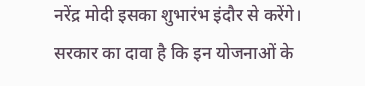नरेंद्र मोदी इसका शुभारंभ इंदौर से करेंगे। सरकार का दावा है कि इन योजनाओं के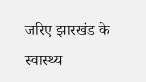जरिए झारखंड के स्वास्थ्य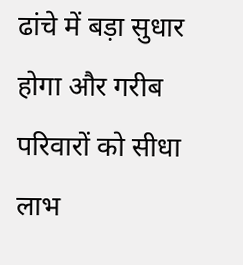ढांचे में बड़ा सुधार होगा और गरीब परिवारों को सीधा लाभ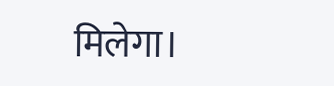मिलेगा।